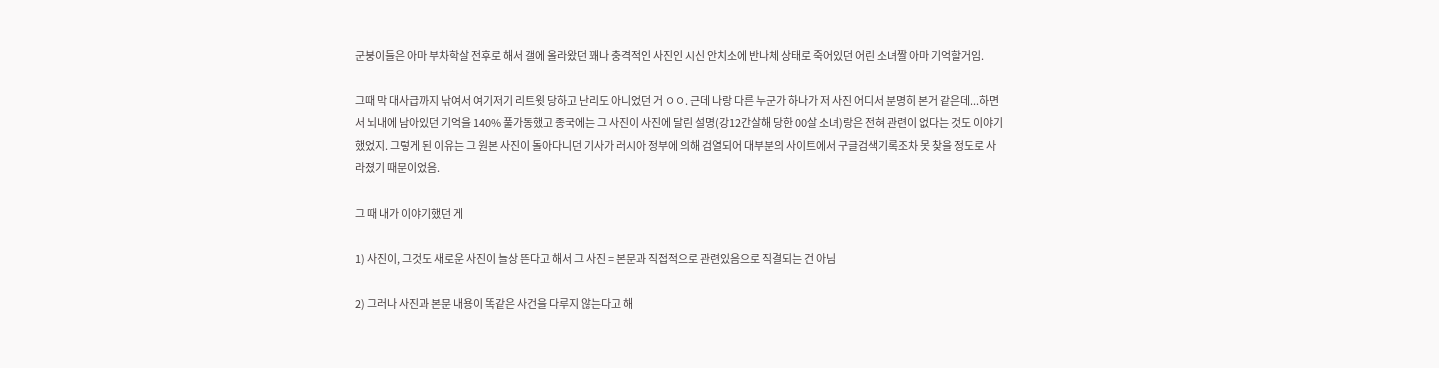군붕이들은 아마 부차학살 전후로 해서 갤에 올라왔던 꽤나 충격적인 사진인 시신 안치소에 반나체 상태로 죽어있던 어린 소녀짤 아마 기억할거임.

그때 막 대사급까지 낚여서 여기저기 리트윗 당하고 난리도 아니었던 거 ㅇㅇ. 근데 나랑 다른 누군가 하나가 저 사진 어디서 분명히 본거 같은데...하면서 뇌내에 남아있던 기억을 140% 풀가동했고 종국에는 그 사진이 사진에 달린 설명(강12간살해 당한 00살 소녀)랑은 전혀 관련이 없다는 것도 이야기 했었지. 그렇게 된 이유는 그 원본 사진이 돌아다니던 기사가 러시아 정부에 의해 검열되어 대부분의 사이트에서 구글검색기록조차 못 찾을 정도로 사라졌기 때문이었음.

그 때 내가 이야기했던 게

1) 사진이, 그것도 새로운 사진이 늘상 뜬다고 해서 그 사진 = 본문과 직접적으로 관련있음으로 직결되는 건 아님

2) 그러나 사진과 본문 내용이 똑같은 사건을 다루지 않는다고 해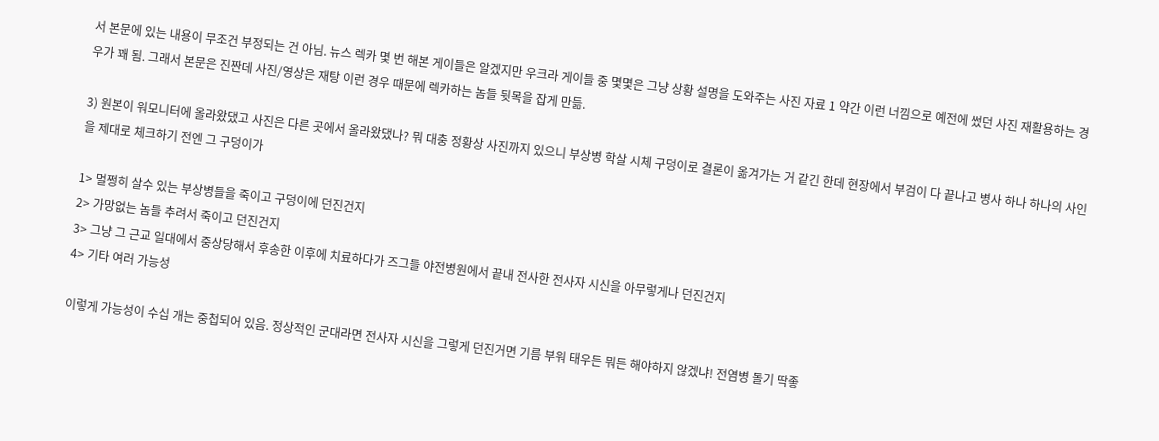서 본문에 있는 내용이 무조건 부정되는 건 아님. 뉴스 렉카 몇 번 해본 게이들은 알겠지만 우크라 게이들 중 몇몇은 그냥 상황 설명을 도와주는 사진 자료 1 약간 이런 너낌으로 예전에 썼던 사진 재활용하는 경우가 꽤 됨. 그래서 본문은 진짠데 사진/영상은 재탕 이런 경우 때문에 렉카하는 놈들 뒷목을 잡게 만듦.

3) 원본이 워모니터에 올라왔댔고 사진은 다른 곳에서 올라왔댔나? 뭐 대충 정황상 사진까지 있으니 부상병 학살 시체 구덩이로 결론이 옮겨가는 거 같긴 한데 현장에서 부검이 다 끝나고 병사 하나 하나의 사인을 제대로 체크하기 전엔 그 구덩이가

1> 멀쩡히 살수 있는 부상병들을 죽이고 구덩이에 던진건지
2> 가망없는 놈들 추려서 죽이고 던진건지
3> 그냥 그 근교 일대에서 중상당해서 후송한 이후에 치료하다가 즈그들 야전병원에서 끝내 전사한 전사자 시신을 아무렇게나 던진건지
4> 기타 여러 가능성

이렇게 가능성이 수십 개는 중첩되어 있음. 정상적인 군대라면 전사자 시신을 그렇게 던진거면 기름 부워 태우든 뭐든 해야하지 않겠냐! 전염병 돌기 딱좋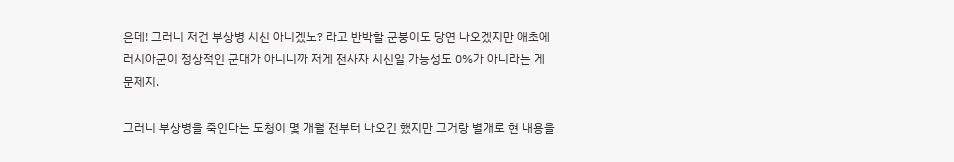은데! 그러니 저건 부상병 시신 아니겠노? 라고 반박할 군붕이도 당연 나오겠지만 애초에 러시아군이 정상적인 군대가 아니니까 저게 전사자 시신일 가능성도 0%가 아니라는 게 문제지.

그러니 부상병을 죽인다는 도청이 몇 개월 전부터 나오긴 했지만 그거랑 별개로 현 내용을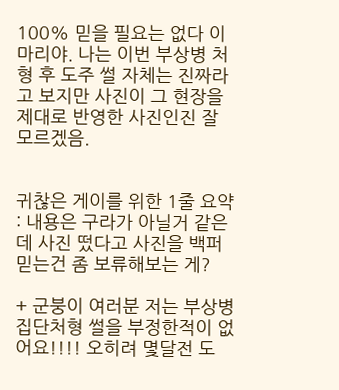100% 믿을 필요는 없다 이마리야. 나는 이번 부상병 처형 후 도주 썰 자체는 진짜라고 보지만 사진이 그 현장을 제대로 반영한 사진인진 잘 모르겠음.


귀찮은 게이를 위한 1줄 요약 : 내용은 구라가 아닐거 같은데 사진 떴다고 사진을 백퍼 믿는건 좀 보류해보는 게?

+ 군붕이 여러분 저는 부상병 집단처형 썰을 부정한적이 없어요!!!! 오히려 몇달전 도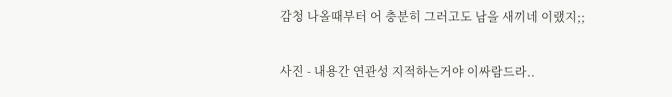감청 나올때부터 어 충분히 그러고도 남을 새끼네 이랬지;;

사진 - 내용간 연관성 지적하는거야 이싸람드라..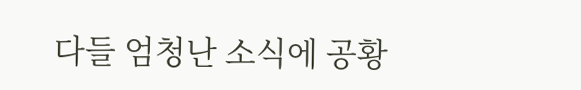다들 엄청난 소식에 공황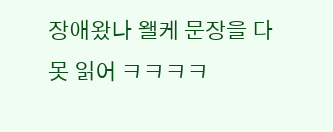장애왔나 왤케 문장을 다 못 읽어 ㅋㅋㅋㅋ